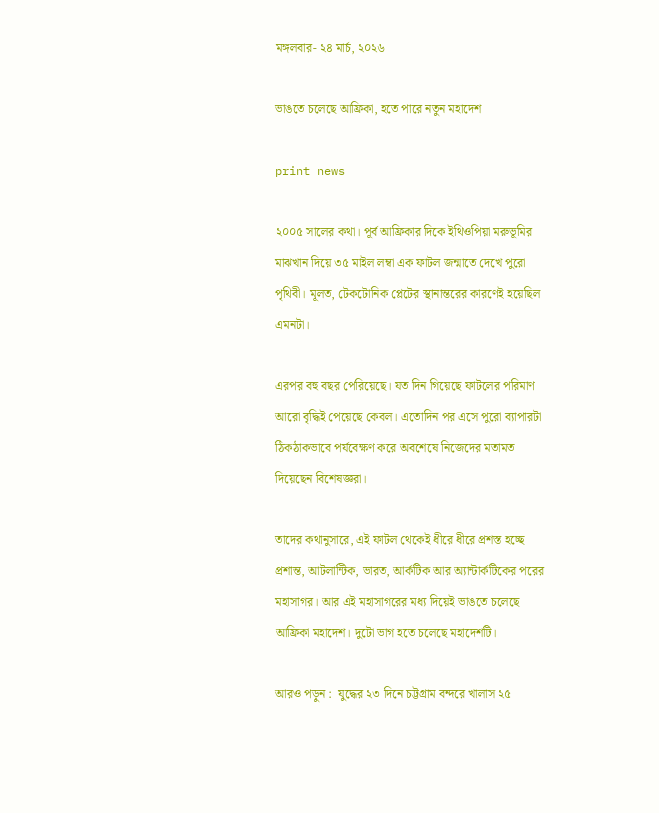মঙ্গলবার- ২৪ মার্চ, ২০২৬

ভাঙতে চলেছে আফ্রিকা, হতে পারে নতুন মহাদেশ

print news

২০০৫ সালের কথা। পূর্ব আফ্রিকার দিকে ইথিওপিয়া মরুভূমির মাঝখান দিয়ে ৩৫ মাইল লম্বা এক ফাটল জন্মাতে দেখে পুরো পৃথিবী। মূলত, টেকটোনিক প্লেটের স্থানান্তরের কারণেই হয়েছিল এমনটা।

এরপর বহু বছর পেরিয়েছে। যত দিন গিয়েছে ফাটলের পরিমাণ আরো বৃদ্ধিই পেয়েছে কেবল। এতোদিন পর এসে পুরো ব্যাপারটা ঠিকঠাকভাবে পর্যবেক্ষণ করে অবশেষে নিজেদের মতামত দিয়েছেন বিশেষজ্ঞরা।

তাদের কথানুসারে, এই ফাটল থেকেই ধীরে ধীরে প্রশস্ত হচ্ছে প্রশান্ত, আটলান্টিক, ভারত, আর্কটিক আর অ্যান্টার্কটিকের পরের মহাসাগর। আর এই মহাসাগরের মধ্য দিয়েই ভাঙতে চলেছে আফ্রিকা মহাদেশ। দুটো ভাগ হতে চলেছে মহাদেশটি।

আরও পড়ুন :  যুদ্ধের ২৩ দিনে চট্টগ্রাম বন্দরে খালাস ২৫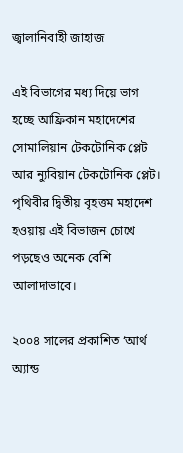জ্বালানিবাহী জাহাজ

এই বিভাগের মধ্য দিয়ে ভাগ হচ্ছে আফ্রিকান মহাদেশের সোমালিয়ান টেকটোনিক প্লেট আর ন্যুবিয়ান টেকটোনিক প্লেট। পৃথিবীর দ্বিতীয় বৃহত্তম মহাদেশ হওয়ায় এই বিভাজন চোখে পড়ছেও অনেক বেশি আলাদাভাবে।

২০০৪ সালের প্রকাশিত ‘আর্থ অ্যান্ড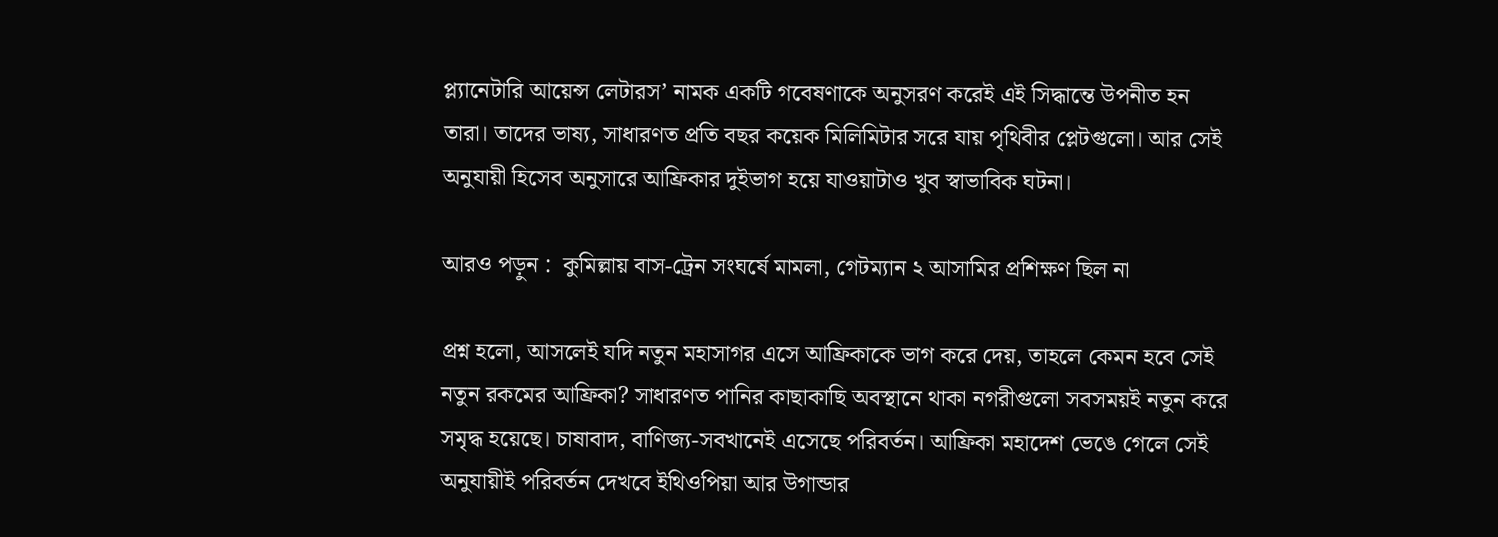প্ল্যানেটারি আয়েন্স লেটারস’ নামক একটি গবেষণাকে অনুসরণ করেই এই সিদ্ধান্তে উপনীত হন তারা। তাদের ভাষ্য, সাধারণত প্রতি বছর কয়েক মিলিমিটার সরে যায় পৃথিবীর প্লেটগুলো। আর সেই অনুযায়ী হিসেব অনুসারে আফ্রিকার দুইভাগ হয়ে যাওয়াটাও খুব স্বাভাবিক ঘটনা।

আরও পড়ুন :  কুমিল্লায় বাস-ট্রেন সংঘর্ষে মামলা, গেটম্যান ২ আসামির প্রশিক্ষণ ছিল না

প্রশ্ন হলো, আসলেই যদি নতুন মহাসাগর এসে আফ্রিকাকে ভাগ করে দেয়, তাহলে কেমন হবে সেই নতুন রকমের আফ্রিকা? সাধারণত পানির কাছাকাছি অবস্থানে থাকা নগরীগুলো সবসময়ই নতুন করে সমৃদ্ধ হয়েছে। চাষাবাদ, বাণিজ্য-সবখানেই এসেছে পরিবর্তন। আফ্রিকা মহাদেশ ভেঙে গেলে সেই অনুযায়ীই পরিবর্তন দেখবে ইথিওপিয়া আর উগান্ডার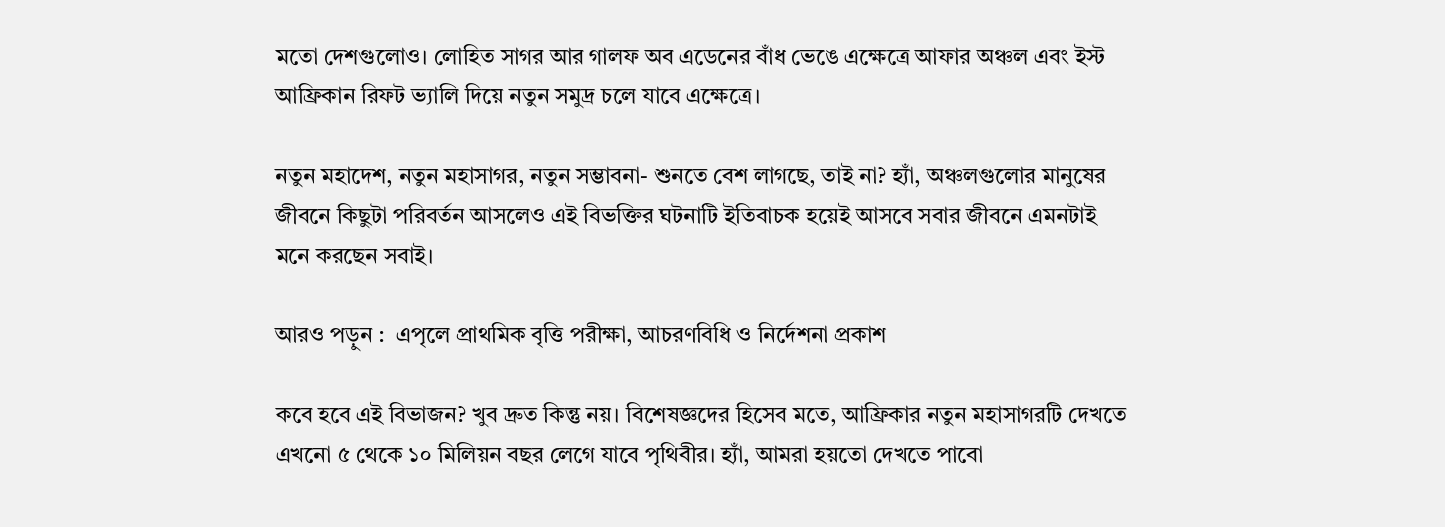মতো দেশগুলোও। লোহিত সাগর আর গালফ অব এডেনের বাঁধ ভেঙে এক্ষেত্রে আফার অঞ্চল এবং ইস্ট আফ্রিকান রিফট ভ্যালি দিয়ে নতুন সমুদ্র চলে যাবে এক্ষেত্রে।

নতুন মহাদেশ, নতুন মহাসাগর, নতুন সম্ভাবনা- শুনতে বেশ লাগছে, তাই না? হ্যাঁ, অঞ্চলগুলোর মানুষের জীবনে কিছুটা পরিবর্তন আসলেও এই বিভক্তির ঘটনাটি ইতিবাচক হয়েই আসবে সবার জীবনে এমনটাই মনে করছেন সবাই।

আরও পড়ুন :  এপৃলে প্রাথমিক বৃত্তি পরীক্ষা, আচরণবিধি ও নির্দেশনা প্রকাশ

কবে হবে এই বিভাজন? খুব দ্রুত কিন্তু নয়। বিশেষজ্ঞদের হিসেব মতে, আফ্রিকার নতুন মহাসাগরটি দেখতে এখনো ৫ থেকে ১০ মিলিয়ন বছর লেগে যাবে পৃথিবীর। হ্যাঁ, আমরা হয়তো দেখতে পাবো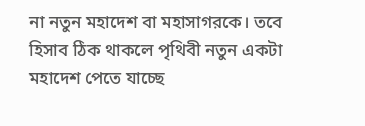না নতুন মহাদেশ বা মহাসাগরকে। তবে হিসাব ঠিক থাকলে পৃথিবী নতুন একটা মহাদেশ পেতে যাচ্ছে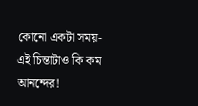কোনো একটা সময়- এই চিন্তাটাও কি কম আনন্দের!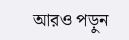আরও পড়ুন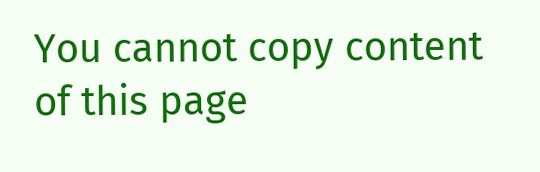You cannot copy content of this page